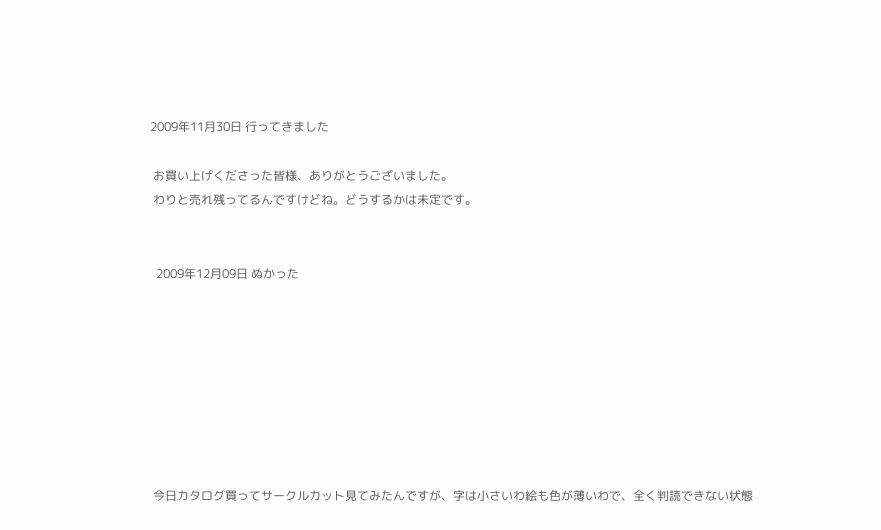2009年11月30日 行ってきました

 お買い上げくださった皆様、ありがとうございました。
 わりと売れ残ってるんですけどね。どうするかは未定です。


  2009年12月09日 ぬかった








 今日カタログ買ってサークルカット見てみたんですが、字は小さいわ絵も色が薄いわで、全く判読できない状態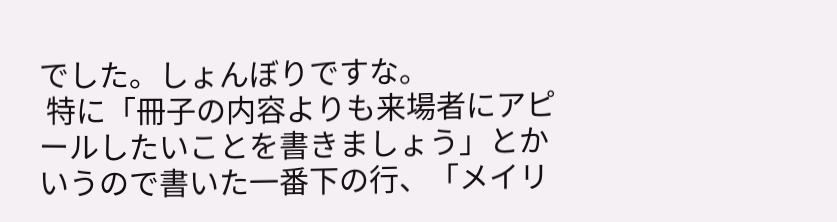でした。しょんぼりですな。
 特に「冊子の内容よりも来場者にアピールしたいことを書きましょう」とかいうので書いた一番下の行、「メイリ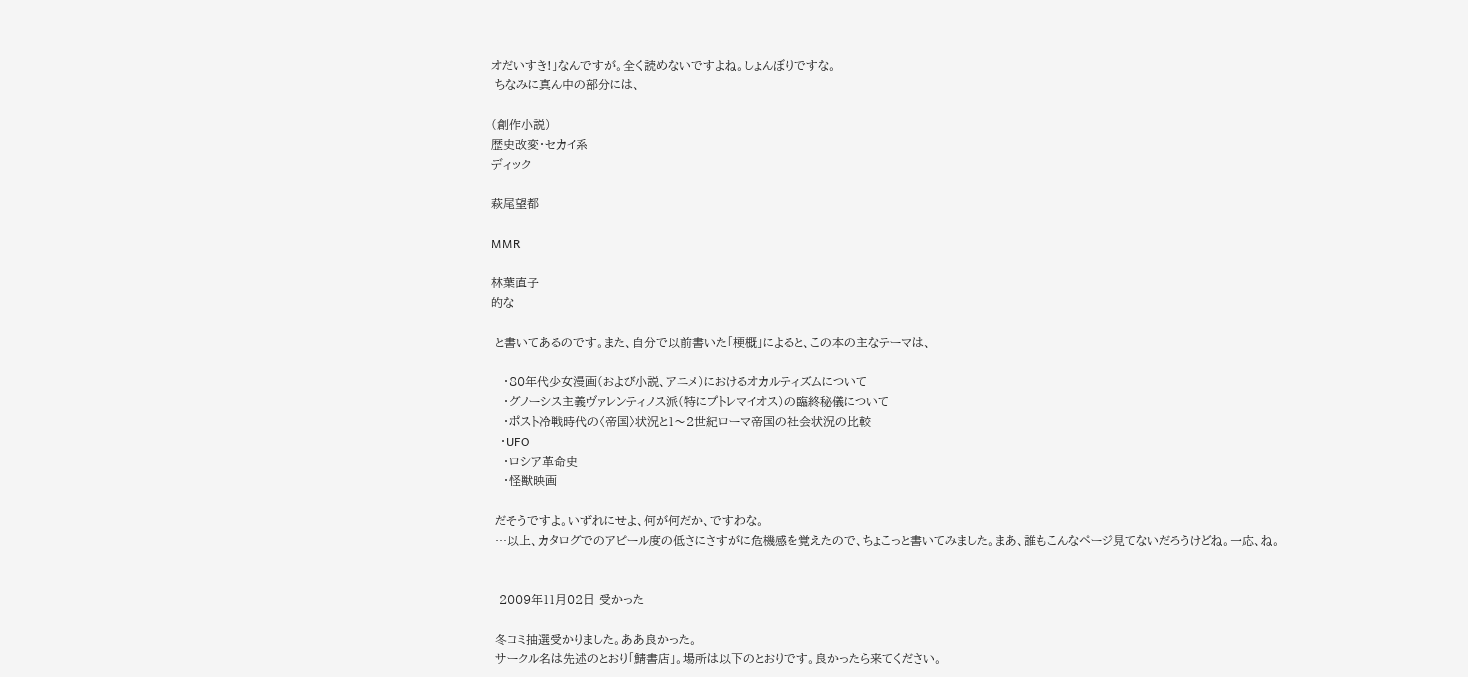オだいすき!」なんですが。全く読めないですよね。しょんぼりですな。
 ちなみに真ん中の部分には、

(創作小説)
歴史改変・セカイ系
ディック

萩尾望都

MMR

林葉直子
的な

 と書いてあるのです。また、自分で以前書いた「梗概」によると、この本の主なテーマは、

   ・80年代少女漫画(および小説、アニメ)におけるオカルティズムについて
   ・グノーシス主義ヴァレンティノス派(特にプトレマイオス)の臨終秘儀について
   ・ポスト冷戦時代の〈帝国〉状況と1〜2世紀ローマ帝国の社会状況の比較
   ・UFO
   ・ロシア革命史
   ・怪獣映画

 だそうですよ。いずれにせよ、何が何だか、ですわな。
 …以上、カタログでのアピール度の低さにさすがに危機感を覚えたので、ちょこっと書いてみました。まあ、誰もこんなページ見てないだろうけどね。一応、ね。


  2009年11月02日 受かった

 冬コミ抽選受かりました。ああ良かった。
 サークル名は先述のとおり「鯖書店」。場所は以下のとおりです。良かったら来てください。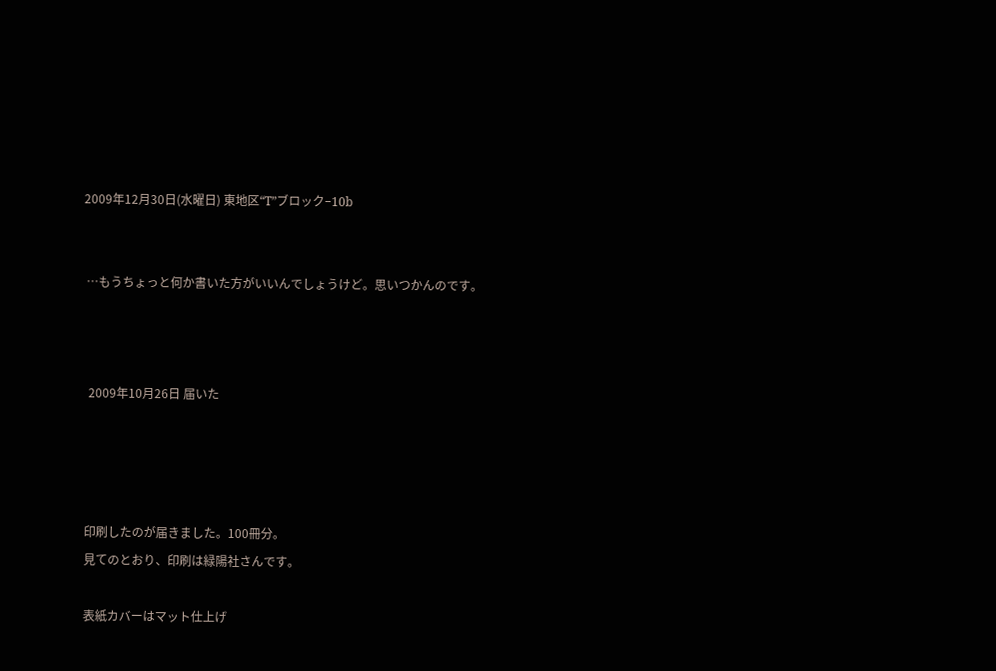2009年12月30日(水曜日) 東地区“T”ブロック−10b


 …もうちょっと何か書いた方がいいんでしょうけど。思いつかんのです。



  2009年10月26日 届いた




 印刷したのが届きました。100冊分。
 見てのとおり、印刷は緑陽社さんです。

 表紙カバーはマット仕上げ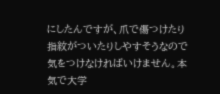にしたんですが、爪で傷つけたり指紋がついたりしやすそうなので気をつけなければいけません。本気で大学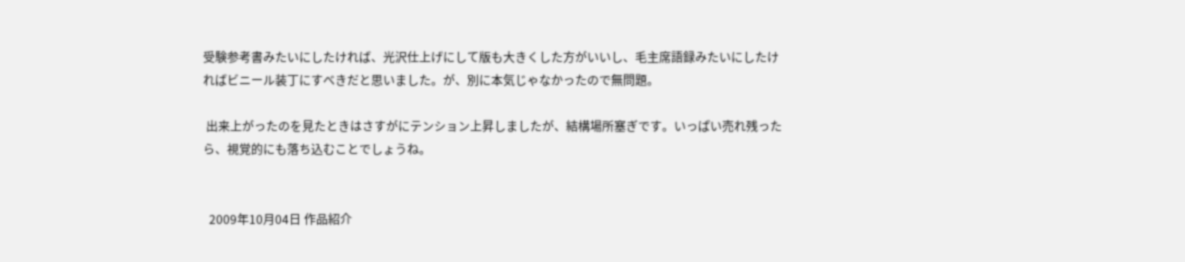受験参考書みたいにしたければ、光沢仕上げにして版も大きくした方がいいし、毛主席語録みたいにしたければビニール装丁にすべきだと思いました。が、別に本気じゃなかったので無問題。

 出来上がったのを見たときはさすがにテンション上昇しましたが、結構場所塞ぎです。いっぱい売れ残ったら、視覚的にも落ち込むことでしょうね。


  2009年10月04日 作品紹介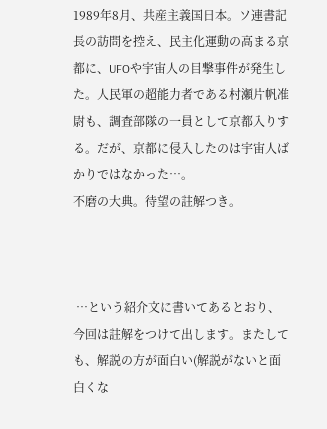1989年8月、共産主義国日本。ソ連書記長の訪問を控え、民主化運動の高まる京都に、UFOや宇宙人の目撃事件が発生した。人民軍の超能力者である村瀬片帆准尉も、調査部隊の一員として京都入りする。だが、京都に侵入したのは宇宙人ばかりではなかった…。
不磨の大典。待望の註解つき。



 …という紹介文に書いてあるとおり、今回は註解をつけて出します。またしても、解説の方が面白い(解説がないと面白くな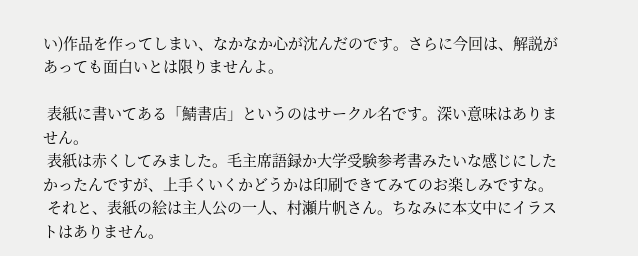い)作品を作ってしまい、なかなか心が沈んだのです。さらに今回は、解説があっても面白いとは限りませんよ。

 表紙に書いてある「鯖書店」というのはサークル名です。深い意味はありません。
 表紙は赤くしてみました。毛主席語録か大学受験参考書みたいな感じにしたかったんですが、上手くいくかどうかは印刷できてみてのお楽しみですな。
 それと、表紙の絵は主人公の一人、村瀬片帆さん。ちなみに本文中にイラストはありません。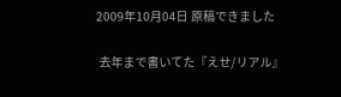2009年10月04日 原稿できました

 去年まで書いてた『えせ/リアル』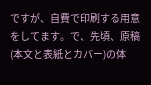ですが、自費で印刷する用意をしてます。で、先頃、原稿(本文と表紙とカバー)の体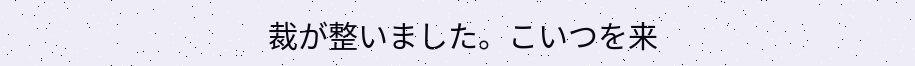裁が整いました。こいつを来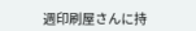週印刷屋さんに持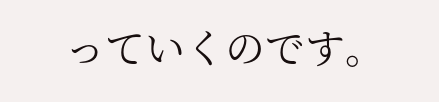っていくのです。